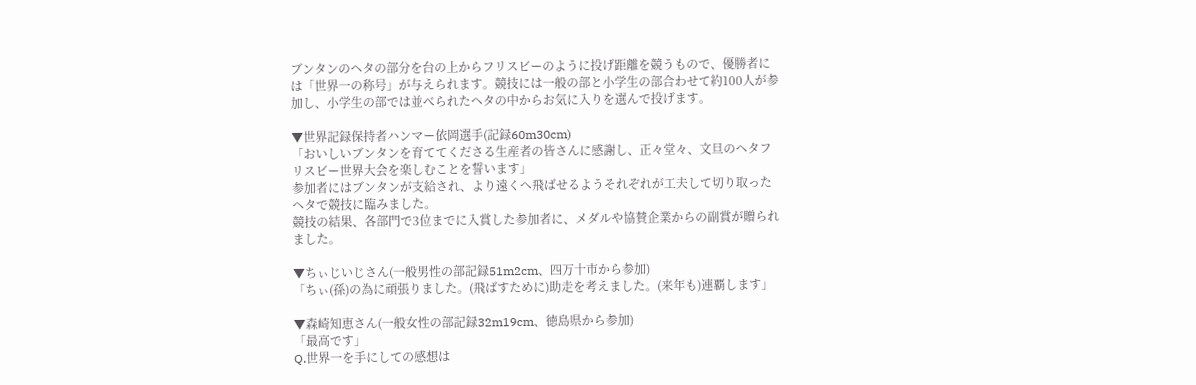ブンタンのヘタの部分を台の上からフリスビーのように投げ距離を競うもので、優勝者には「世界一の称号」が与えられます。競技には一般の部と小学生の部合わせて約100人が参加し、小学生の部では並べられたヘタの中からお気に入りを選んで投げます。

▼世界記録保持者ハンマー依岡選手(記録60m30cm)
「おいしいブンタンを育ててくださる生産者の皆さんに感謝し、正々堂々、文旦のヘタフリスビー世界大会を楽しむことを誓います」
参加者にはブンタンが支給され、より遠くへ飛ばせるようそれぞれが工夫して切り取ったヘタで競技に臨みました。
競技の結果、各部門で3位までに入賞した参加者に、メダルや協賛企業からの副賞が贈られました。

▼ちぃじいじさん(一般男性の部記録51m2cm、四万十市から参加)
「ちぃ(孫)の為に頑張りました。(飛ばすために)助走を考えました。(来年も)連覇します」

▼森崎知恵さん(一般女性の部記録32m19cm、徳島県から参加)
「最高です」
Q.世界一を手にしての感想は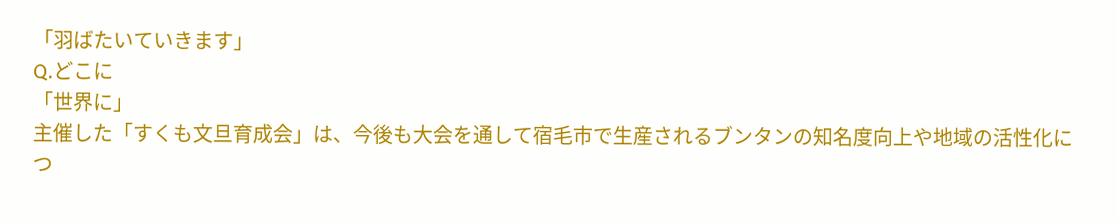「羽ばたいていきます」
Q.どこに
「世界に」
主催した「すくも文旦育成会」は、今後も大会を通して宿毛市で生産されるブンタンの知名度向上や地域の活性化につ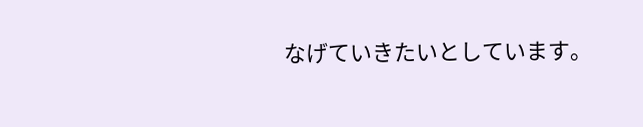なげていきたいとしています。